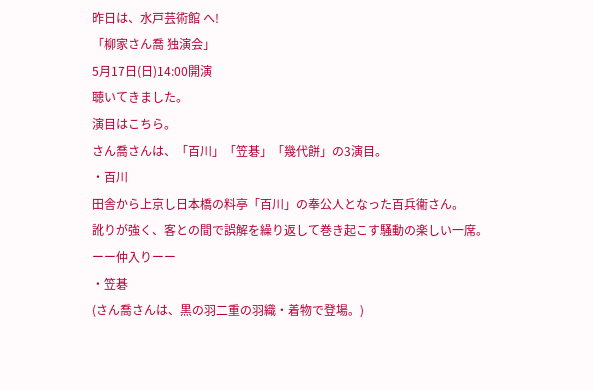昨日は、水戸芸術館 へ!
「柳家さん喬 独演会」
5月17日(日)14:00開演
聴いてきました。
演目はこちら。
さん喬さんは、「百川」「笠碁」「幾代餅」の3演目。
・百川
田舎から上京し日本橋の料亭「百川」の奉公人となった百兵衞さん。
訛りが強く、客との間で誤解を繰り返して巻き起こす騒動の楽しい一席。
ーー仲入りーー
・笠碁
(さん喬さんは、黒の羽二重の羽織・着物で登場。)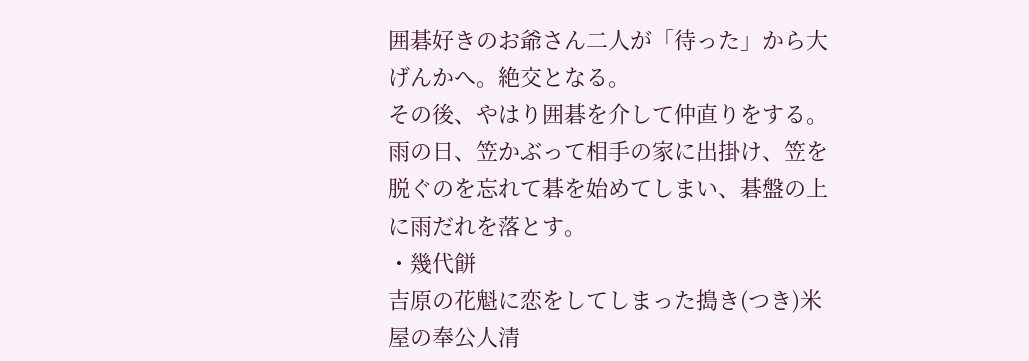囲碁好きのお爺さん二人が「待った」から大げんかへ。絶交となる。
その後、やはり囲碁を介して仲直りをする。
雨の日、笠かぶって相手の家に出掛け、笠を脱ぐのを忘れて碁を始めてしまい、碁盤の上に雨だれを落とす。
・幾代餅
吉原の花魁に恋をしてしまった搗き(つき)米屋の奉公人清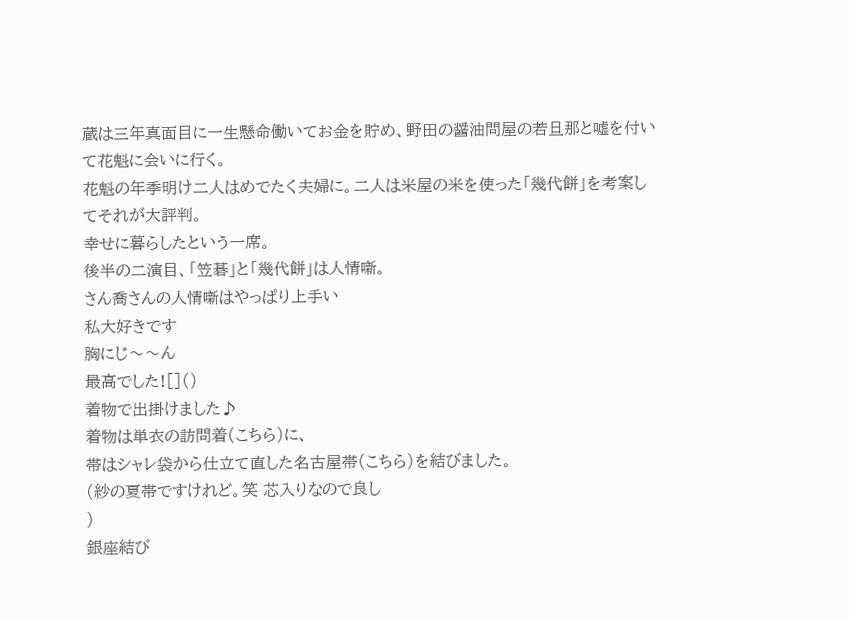蔵は三年真面目に一生懸命働いてお金を貯め、野田の醤油問屋の若旦那と嘘を付いて花魁に会いに行く。
花魁の年季明け二人はめでたく夫婦に。二人は米屋の米を使った「幾代餅」を考案してそれが大評判。
幸せに暮らしたという一席。
後半の二演目、「笠碁」と「幾代餅」は人情噺。
さん喬さんの人情噺はやっぱり上手い
私大好きです
胸にじ〜〜ん
最高でした![]()
着物で出掛けました♪
着物は単衣の訪問着(こちら)に、
帯はシャレ袋から仕立て直した名古屋帯(こちら)を結びました。
(紗の夏帯ですけれど。笑 芯入りなので良し
)
銀座結び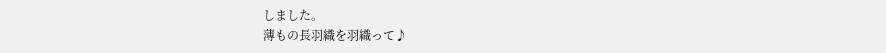しました。
薄もの長羽織を羽織って♪